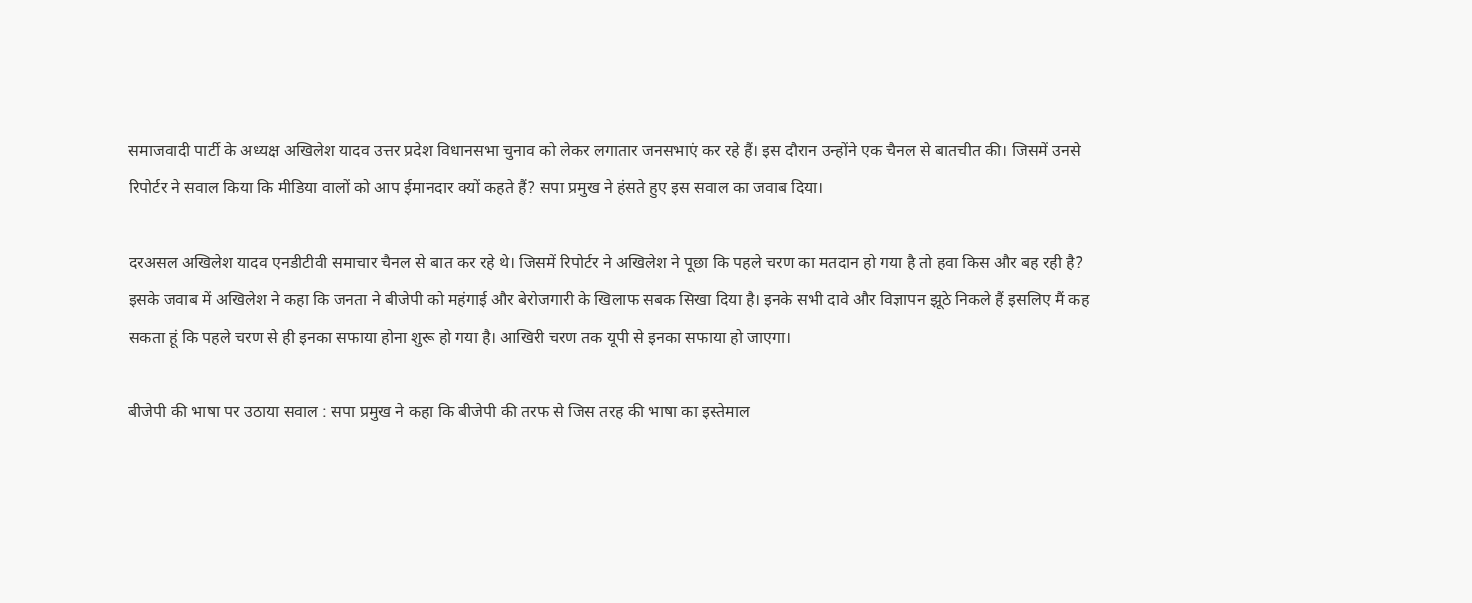समाजवादी पार्टी के अध्यक्ष अखिलेश यादव उत्तर प्रदेश विधानसभा चुनाव को लेकर लगातार जनसभाएं कर रहे हैं। इस दौरान उन्होंने एक चैनल से बातचीत की। जिसमें उनसे रिपोर्टर ने सवाल किया कि मीडिया वालों को आप ईमानदार क्यों कहते हैं? सपा प्रमुख ने हंसते हुए इस सवाल का जवाब दिया।

दरअसल अखिलेश यादव एनडीटीवी समाचार चैनल से बात कर रहे थे। जिसमें रिपोर्टर ने अखिलेश ने पूछा कि पहले चरण का मतदान हो गया है तो हवा किस और बह रही है? इसके जवाब में अखिलेश ने कहा कि जनता ने बीजेपी को महंगाई और बेरोजगारी के खिलाफ सबक सिखा दिया है। इनके सभी दावे और विज्ञापन झूठे निकले हैं इसलिए मैं कह सकता हूं कि पहले चरण से ही इनका सफाया होना शुरू हो गया है। आखिरी चरण तक यूपी से इनका सफाया हो जाएगा।

बीजेपी की भाषा पर उठाया सवाल : सपा प्रमुख ने कहा कि बीजेपी की तरफ से जिस तरह की भाषा का इस्तेमाल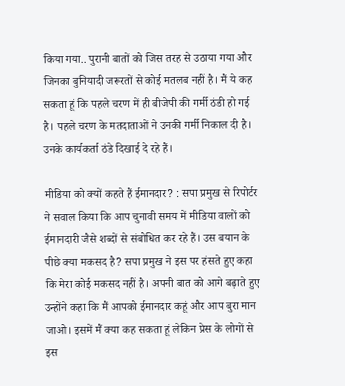किया गया.. पुरानी बातों को जिस तरह से उठाया गया और जिनका बुनियादी जरूरतों से कोई मतलब नहीं है। मैं ये कह सकता हूं कि पहले चरण में ही बीजेपी की गर्मी ठंडी हो गई है। पहले चरण के मतदाताओं ने उनकी गर्मी निकाल दी है। उनके कार्यकर्ता ठंडे दिखाई दे रहे हैं।

मीडिया को क्यों कहते हैं ईमानदार? : सपा प्रमुख से रिपोर्टर ने सवाल किया कि आप चुनावी समय में मीडिया वालों को ईमानदारी जैसे शब्दों से संबोधित कर रहे हैं। उस बयान के पीछे क्या मकसद है? सपा प्रमुख ने इस पर हंसते हुए कहा कि मेरा कोई मकसद नहीं है। अपनी बात को आगे बढ़ाते हुए उन्होंने कहा कि मैं आपको ईमानदार कहूं और आप बुरा मान जाओ। इसमें मैं क्या कह सकता हूं लेकिन प्रेस के लोगों से इस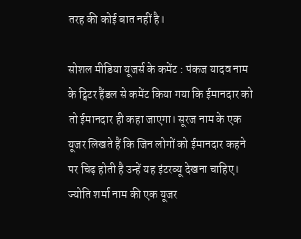तरह की कोई बात नहीं है।

सोशल मीडिया यूजर्स के कमेंट : पंकज यादव नाम के ट्विटर हैंडल से कमेंट किया गया कि ईमानदार को तो ईमानदार ही कहा जाएगा। सूरज नाम के एक यूजर लिखते हैं कि जिन लोगों को ईमानदार कहने पर चिढ़ होती है उन्हें यह इंटरव्यू देखना चाहिए। ज्योति शर्मा नाम की एक यूजर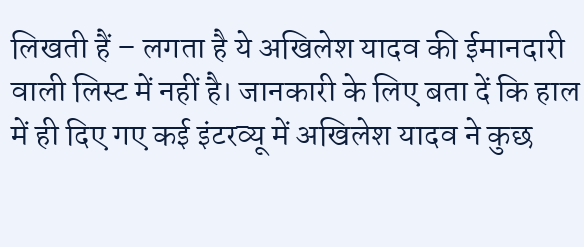लिखती हैं – लगता है ये अखिलेश यादव की ईमानदारी वाली लिस्ट में नहीं है। जानकारी के लिए बता दें कि हाल में ही दिए गए कई इंटरव्यू में अखिलेश यादव ने कुछ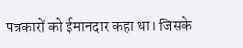पत्रकारों को ईमानदार कहा था। जिसके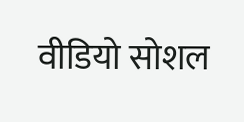वीडियो सोशल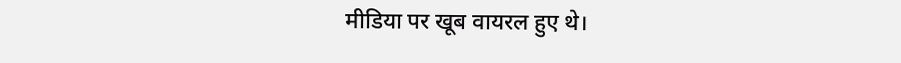मीडिया पर खूब वायरल हुए थे।